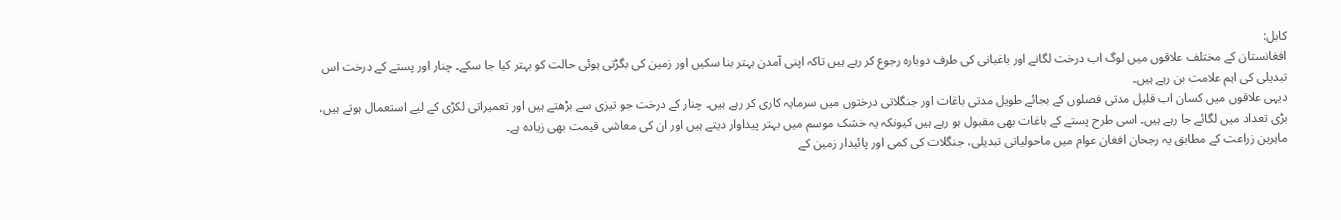کابل:
افغانستان کے مختلف علاقوں میں لوگ اب درخت لگانے اور باغبانی کی طرف دوبارہ رجوع کر رہے ہیں تاکہ اپنی آمدن بہتر بنا سکیں اور زمین کی بگڑتی ہوئی حالت کو بہتر کیا جا سکے۔ چنار اور پستے کے درخت اس تبدیلی کی اہم علامت بن رہے ہیں۔
دیہی علاقوں میں کسان اب قلیل مدتی فصلوں کے بجائے طویل مدتی باغات اور جنگلاتی درختوں میں سرمایہ کاری کر رہے ہیں۔ چنار کے درخت جو تیزی سے بڑھتے ہیں اور تعمیراتی لکڑی کے لیے استعمال ہوتے ہیں، بڑی تعداد میں لگائے جا رہے ہیں۔ اسی طرح پستے کے باغات بھی مقبول ہو رہے ہیں کیونکہ یہ خشک موسم میں بہتر پیداوار دیتے ہیں اور ان کی معاشی قیمت بھی زیادہ ہے۔
ماہرین زراعت کے مطابق یہ رجحان افغان عوام میں ماحولیاتی تبدیلی، جنگلات کی کمی اور پائیدار زمین کے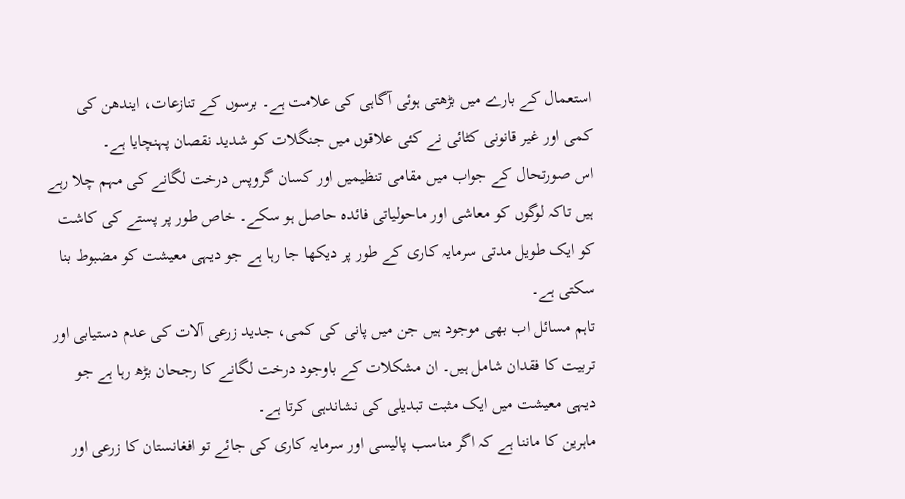استعمال کے بارے میں بڑھتی ہوئی آگاہی کی علامت ہے۔ برسوں کے تنازعات، ایندھن کی کمی اور غیر قانونی کٹائی نے کئی علاقوں میں جنگلات کو شدید نقصان پہنچایا ہے۔
اس صورتحال کے جواب میں مقامی تنظیمیں اور کسان گروپس درخت لگانے کی مہم چلا رہے ہیں تاکہ لوگوں کو معاشی اور ماحولیاتی فائدہ حاصل ہو سکے۔ خاص طور پر پستے کی کاشت کو ایک طویل مدتی سرمایہ کاری کے طور پر دیکھا جا رہا ہے جو دیہی معیشت کو مضبوط بنا سکتی ہے۔
تاہم مسائل اب بھی موجود ہیں جن میں پانی کی کمی، جدید زرعی آلات کی عدم دستیابی اور تربیت کا فقدان شامل ہیں۔ ان مشکلات کے باوجود درخت لگانے کا رجحان بڑھ رہا ہے جو دیہی معیشت میں ایک مثبت تبدیلی کی نشاندہی کرتا ہے۔
ماہرین کا ماننا ہے کہ اگر مناسب پالیسی اور سرمایہ کاری کی جائے تو افغانستان کا زرعی اور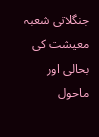جنگلاتی شعبہ معیشت کی بحالی اور ماحول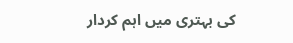کی بہتری میں اہم کردار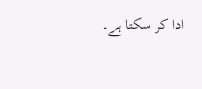ادا کر سکتا ہے۔